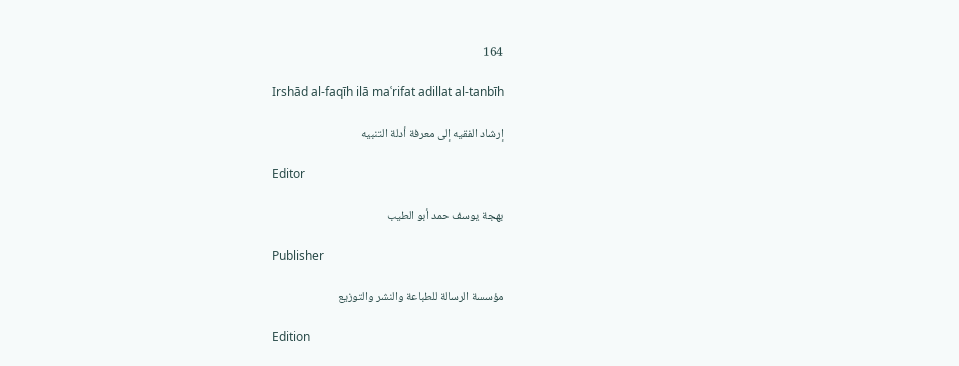164

Irshād al-faqīh ilā maʿrifat adillat al-tanbīh

إرشاد الفقيه إلى معرفة أدلة التنبيه

Editor

بهجة يوسف حمد أبو الطيب

Publisher

مؤسسة الرسالة للطباعة والنشر والتوزيع

Edition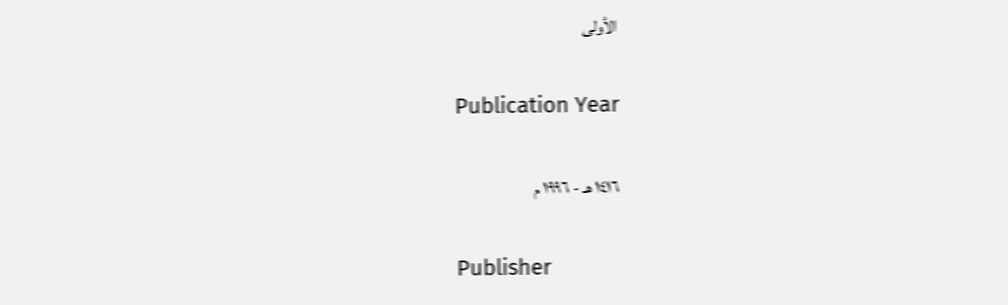الأولى

Publication Year

١٤١٦ هـ - ١٩٩٦ م

Publisher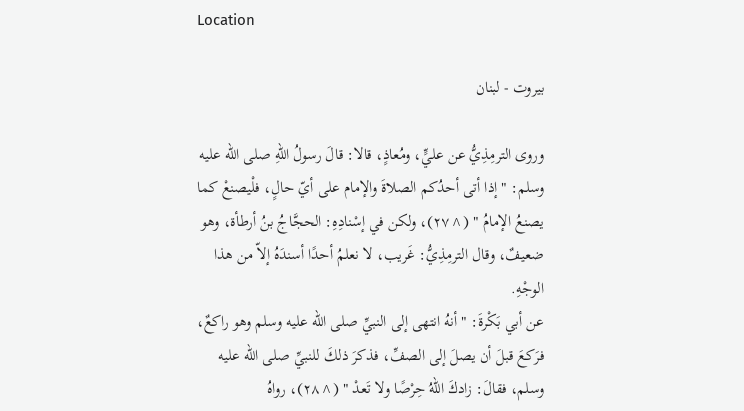Location

بيروت - لبنان

وروى الترمِذِيُّ عن عليٍّ، ومُعاذٍ، قالا: قالَ رسولُ اللهِ صلى الله عليه وسلم: " إذا أتى أحدُكم الصلاةَ والإمام على أيّ حالٍ، فلْيصنعْ كما يصنعُ الإمامُ " (^٢٧)، ولكن في إسْنادِهِ: الحجَّاجُ بنُ أرطأة، وهو ضعيفٌ، وقال الترمِذِيُّ: غَريب، لا نعلمُ أحدًا أسندَهُ إلاّ من هذا الوجْهِ.
عن أبي بَكْرةَ: " أنهُ انتهى إلى النبيِّ صلى الله عليه وسلم وهو راكعٌ، فرَكعَ قبلَ أن يصلَ إلى الصفِّ، فذكرَ ذلكَ للنبيِّ صلى الله عليه وسلم، فقالَ: زادكَ اللهُ حِرْصًا ولا تَعدْ " (^٢٨)، رواهُ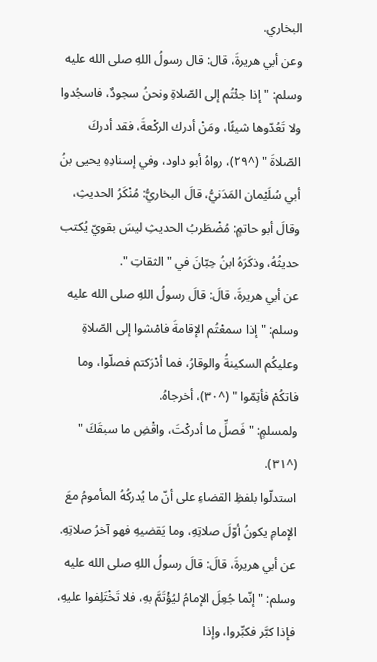البخاري.
وعن أبي هريرةَ، قال: قال رسولُ اللهِ صلى الله عليه وسلم: " إذا جئْتُم إلى الصّلاةِ ونحنُ سجودٌ، فاسجُدوا ولا تَعُدّوها شيئًا، ومَنْ أدرك الركْعةَ، فقد أدركَ الصّلاةَ " (^٢٩)، رواهُ أبو داود، وفي إسنادِهِ يحيى بنُ أبي سُلَيْمان المَدَنيُّ، قالَ البخاريُّ: مُنْكَرُ الحديثِ، وقالَ أبو حاتمٍ: مُضْطَربُ الحديثِ ليسَ بقويّ يُكتب حديثُهُ، وذكَرَهُ ابنُ حِبّانَ في " الثقاتِ ".
عن أبي هريرةَ، قالَ: قالَ رسولُ اللهِ صلى الله عليه وسلم: " إذا سمعْتُم الإقامةَ فامْشوا إلى الصّلاةِ وعليكُم السكينةُ والوقارُ، فما أدْرَكتم فصلّوا، وما فاتكُمْ فأتِمّوا " (^٣٠)، أخرجاهُ.
ولمسلمٍ: " فَصلِّ ما أدركْتَ، واقْضِ ما سبقَكَ " (^٣١).
استدلّوا بلفظِ القضاءِ على أنّ ما يُدركُهُ المأمومُ معَ الإمامِ يكونُ أوّلَ صلاتِهِ، وما يَقضيهِ فهو آخرُ صلاتِهِ.
عن أبي هريرةَ، قالَ: قالَ رسولُ اللهِ صلى الله عليه وسلم: " إنّما جُعِلَ الإمامُ ليُؤْتَمَّ بهِ، فلا تَخْتَلِفوا عليهِ، فإذا كبَّر فكبِّروا، وإذا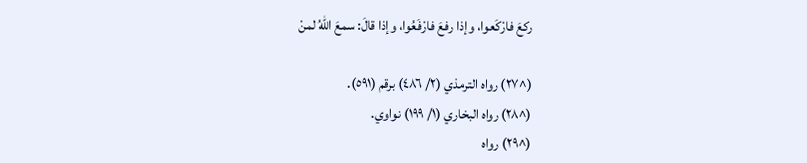ركعَ فارْكَعوا، وإذا رفعَ فارْفَعُوا، وإذا قالَ: سمعَ اللهُ لمنْ

(^٢٧) رواه الترمذي (٢/ ٤٨٦) برقم (٥٩١).
(^٢٨) رواه البخاري (١/ ١٩٩) نواوي.
(^٢٩) رواه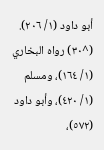أبو داود (١/ ٢٠٦).
(^٣٠) رواه البخاري (١/ ١٦٤)، ومسلم (١/ ٤٢٠)، وأبو داود (٥٧٢)،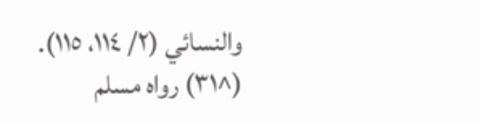والنسائي (٢/ ١١٤، ١١٥).
(^٣١) رواه مسلم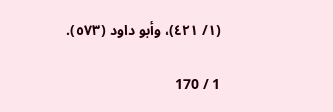(١/ ٤٢١)، وأبو داود (٥٧٣).

1 / 170